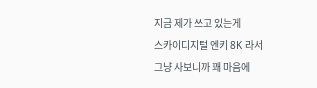지금 제가 쓰고 있는게
스카이디지털 엔키 8K 라서
그냥 사보니까 꽤 마음에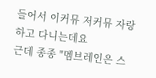들어서 이커뮤 저커뮤 자랑하고 다니는데요
근데 종종 "멤브레인은 스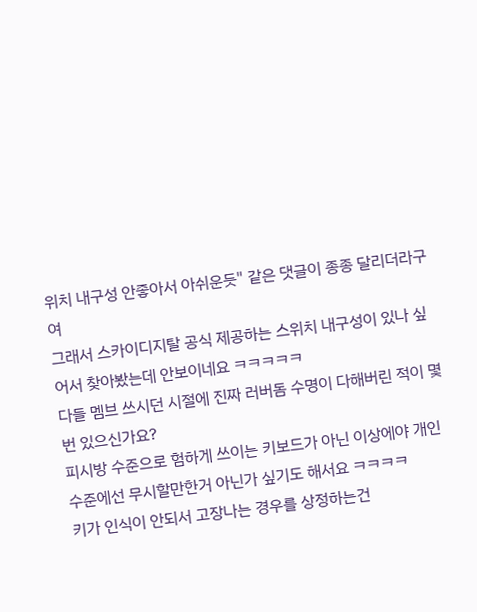위치 내구성 안좋아서 아쉬운듯" 같은 댓글이 종종 달리더라구여
그래서 스카이디지탈 공식 제공하는 스위치 내구성이 있나 싶어서 찾아봤는데 안보이네요 ㅋㅋㅋㅋㅋ
다들 멤브 쓰시던 시절에 진짜 러버돔 수명이 다해버린 적이 몇번 있으신가요?
피시방 수준으로 험하게 쓰이는 키보드가 아닌 이상에야 개인 수준에선 무시할만한거 아닌가 싶기도 해서요 ㅋㅋㅋㅋ
키가 인식이 안되서 고장나는 경우를 상정하는건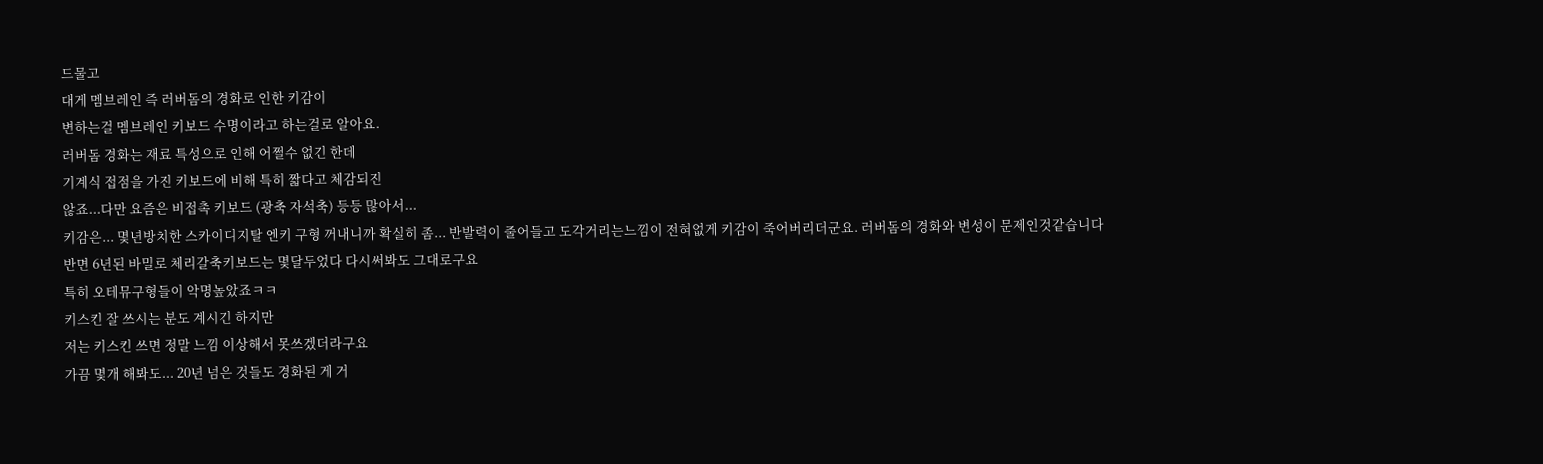드물고
대게 멤브레인 즉 러버돔의 경화로 인한 키감이
변하는걸 멤브레인 키보드 수명이라고 하는걸로 알아요.
러버돔 경화는 재료 특성으로 인해 어쩔수 없긴 한데
기계식 접점을 가진 키보드에 비해 특히 짧다고 체감되진
않죠...다만 요즘은 비접촉 키보드 (광축 자석축) 등등 많아서...
키감은... 몇년방치한 스카이디지탈 엔키 구형 꺼내니까 확실히 좀... 반발력이 줄어들고 도각거리는느낌이 전혀없게 키감이 죽어버리더군요. 러버돔의 경화와 변성이 문제인것같습니다
반면 6년된 바밀로 체리갈축키보드는 몇달두었다 다시써봐도 그대로구요
특히 오테뮤구형들이 악명높았죠ㅋㅋ
키스킨 잘 쓰시는 분도 계시긴 하지만
저는 키스킨 쓰면 정말 느낌 이상해서 못쓰겠더라구요
가끔 몇개 해봐도... 20년 넘은 것들도 경화된 게 거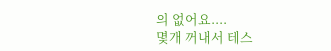의 없어요....
몇개 꺼내서 테스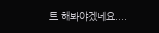트 해봐야겠네요....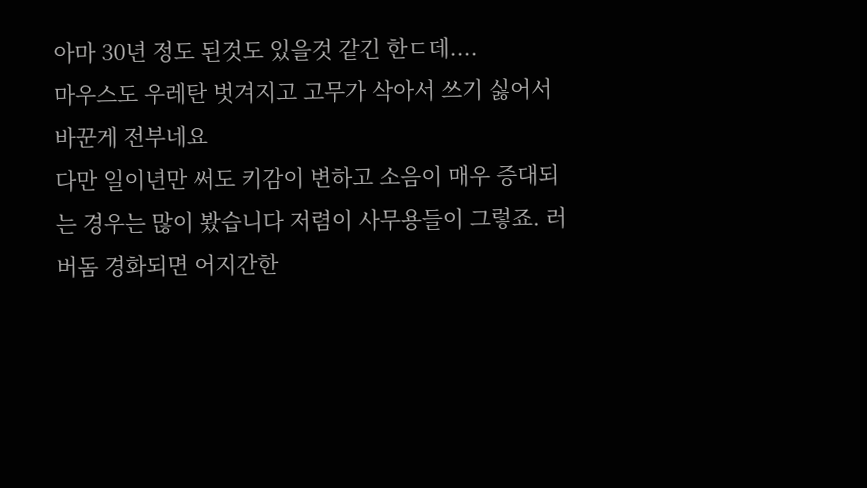아마 30년 정도 된것도 있을것 같긴 한ㄷ데....
마우스도 우레탄 벗겨지고 고무가 삭아서 쓰기 싫어서 바꾼게 전부네요
다만 일이년만 써도 키감이 변하고 소음이 매우 증대되는 경우는 많이 봤습니다 저렴이 사무용들이 그렇죠. 러버돔 경화되면 어지간한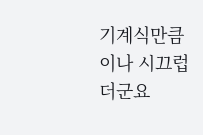기계식만큼이나 시끄럽더군요